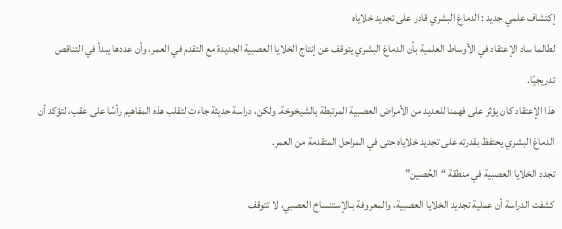إكتشاف علمي جديد : الدماغ البشري قادر على تجديد خلاياه
لطالما ساد الإعتقاد في الأوساط العلمية بأن الدماغ البشري يتوقف عن إنتاج الخلايا العصبية الجديدة مع التقدم في العمر، وأن عددها يبدأ في التناقص تدريجيًا.
هذا الإعتقاد كان يؤثر على فهمنا للعديد من الأمراض العصبية المرتبطة بالشيخوخة. ولكن، دراسة حديثة جاءت لتقلب هذه المفاهيم رأسًا على عقب، لتؤكد أن الدماغ البشري يحتفظ بقدرته على تجديد خلاياه حتى في المراحل المتقدمة من العمر.
تجدد الخلايا العصبية في منطقة “الحُصين”
كشفت الدراسة أن عملية تجديد الخلايا العصبية، والمعروفة بـالإستنساخ العصبي، لا تتوقف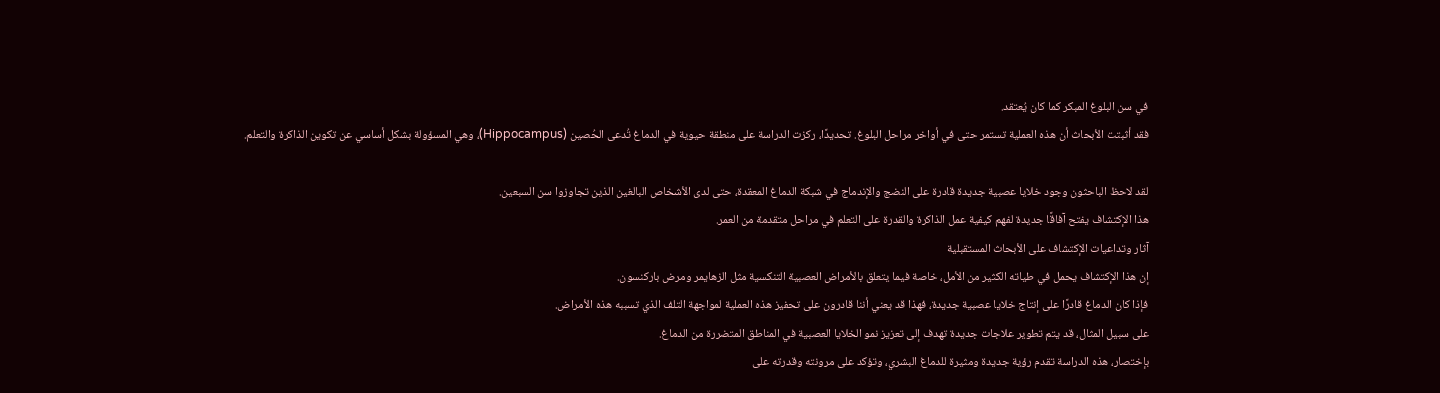في سن البلوغ المبكر كما كان يُعتقد.
فقد أثبتت الأبحاث أن هذه العملية تستمر حتى في أواخر مراحل البلوغ. تحديدًا، ركزت الدراسة على منطقة حيوية في الدماغ تُدعى الحُصين (Hippocampus)، وهي المسؤولة بشكل أساسي عن تكوين الذاكرة والتعلم.

لقد لاحظ الباحثون وجود خلايا عصبية جديدة قادرة على النضج والإندماج في شبكة الدماغ المعقدة، حتى لدى الأشخاص البالغين الذين تجاوزوا سن السبعين.
هذا الإكتشاف يفتح آفاقًا جديدة لفهم كيفية عمل الذاكرة والقدرة على التعلم في مراحل متقدمة من العمر.
آثار وتداعيات الإكتشاف على الأبحاث المستقبلية
إن هذا الإكتشاف يحمل في طياته الكثير من الأمل، خاصة فيما يتعلق بالأمراض العصبية التنكسية مثل الزهايمر ومرض باركنسون.
فإذا كان الدماغ قادرًا على إنتاج خلايا عصبية جديدة، فهذا قد يعني أننا قادرون على تحفيز هذه العملية لمواجهة التلف الذي تسببه هذه الأمراض.
على سبيل المثال، قد يتم تطوير علاجات جديدة تهدف إلى تعزيز نمو الخلايا العصبية في المناطق المتضررة من الدماغ.
بإختصار، هذه الدراسة تقدم رؤية جديدة ومثيرة للدماغ البشري، وتؤكد على مرونته وقدرته على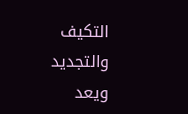التكيف والتجديد ويعد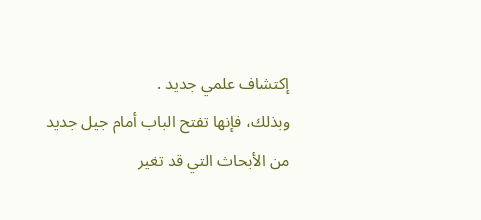إكتشاف علمي جديد .
وبذلك، فإنها تفتح الباب أمام جيل جديد من الأبحاث التي قد تغير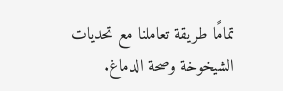تمامًا طريقة تعاملنا مع تحديات الشيخوخة وصحة الدماغ.